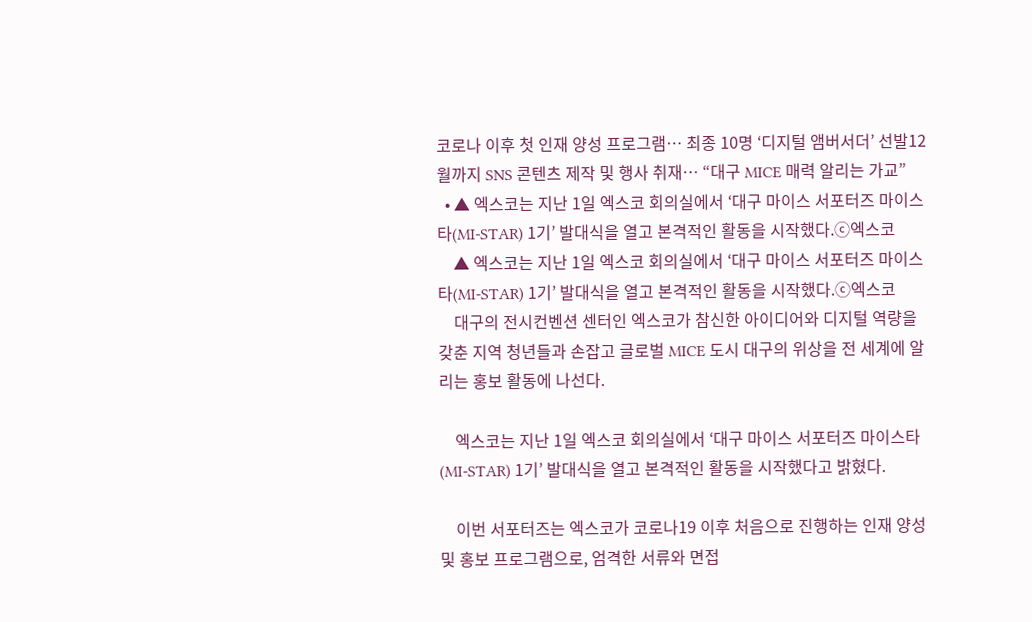코로나 이후 첫 인재 양성 프로그램… 최종 10명 ‘디지털 앰버서더’ 선발12월까지 SNS 콘텐츠 제작 및 행사 취재… “대구 MICE 매력 알리는 가교”
  • ▲ 엑스코는 지난 1일 엑스코 회의실에서 ‘대구 마이스 서포터즈 마이스타(MI-STAR) 1기’ 발대식을 열고 본격적인 활동을 시작했다.ⓒ엑스코
    ▲ 엑스코는 지난 1일 엑스코 회의실에서 ‘대구 마이스 서포터즈 마이스타(MI-STAR) 1기’ 발대식을 열고 본격적인 활동을 시작했다.ⓒ엑스코
    대구의 전시컨벤션 센터인 엑스코가 참신한 아이디어와 디지털 역량을 갖춘 지역 청년들과 손잡고 글로벌 MICE 도시 대구의 위상을 전 세계에 알리는 홍보 활동에 나선다.

    엑스코는 지난 1일 엑스코 회의실에서 ‘대구 마이스 서포터즈 마이스타(MI-STAR) 1기’ 발대식을 열고 본격적인 활동을 시작했다고 밝혔다.

    이번 서포터즈는 엑스코가 코로나19 이후 처음으로 진행하는 인재 양성 및 홍보 프로그램으로, 엄격한 서류와 면접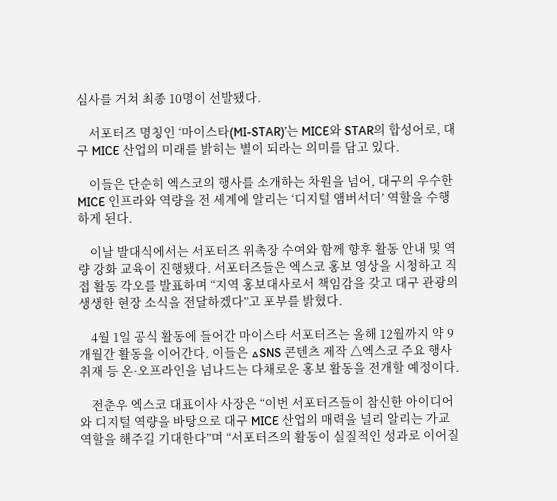심사를 거쳐 최종 10명이 선발됐다.

    서포터즈 명칭인 ‘마이스타(MI-STAR)’는 MICE와 STAR의 합성어로, 대구 MICE 산업의 미래를 밝히는 별이 되라는 의미를 담고 있다.

    이들은 단순히 엑스코의 행사를 소개하는 차원을 넘어, 대구의 우수한 MICE 인프라와 역량을 전 세계에 알리는 ‘디지털 앰버서더’ 역할을 수행하게 된다.

    이날 발대식에서는 서포터즈 위촉장 수여와 함께 향후 활동 안내 및 역량 강화 교육이 진행됐다. 서포터즈들은 엑스코 홍보 영상을 시청하고 직접 활동 각오를 발표하며 “지역 홍보대사로서 책임감을 갖고 대구 관광의 생생한 현장 소식을 전달하겠다”고 포부를 밝혔다.

    4월 1일 공식 활동에 들어간 마이스타 서포터즈는 올해 12월까지 약 9개월간 활동을 이어간다. 이들은 △SNS 콘텐츠 제작 △엑스코 주요 행사 취재 등 온·오프라인을 넘나드는 다채로운 홍보 활동을 전개할 예정이다.

    전춘우 엑스코 대표이사 사장은 “이번 서포터즈들이 참신한 아이디어와 디지털 역량을 바탕으로 대구 MICE 산업의 매력을 널리 알리는 가교 역할을 해주길 기대한다”며 “서포터즈의 활동이 실질적인 성과로 이어질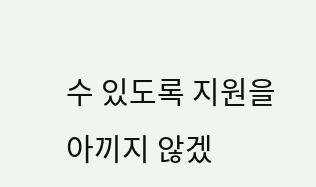수 있도록 지원을 아끼지 않겠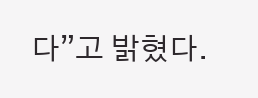다”고 밝혔다.